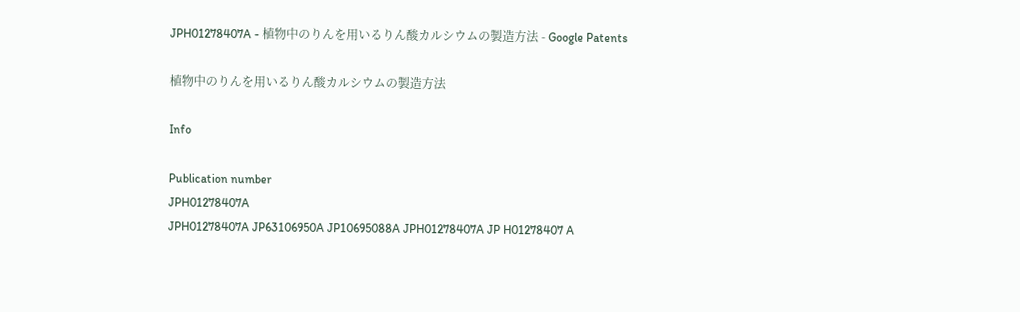JPH01278407A - 植物中のりんを用いるりん酸カルシウムの製造方法 - Google Patents

植物中のりんを用いるりん酸カルシウムの製造方法

Info

Publication number
JPH01278407A
JPH01278407A JP63106950A JP10695088A JPH01278407A JP H01278407 A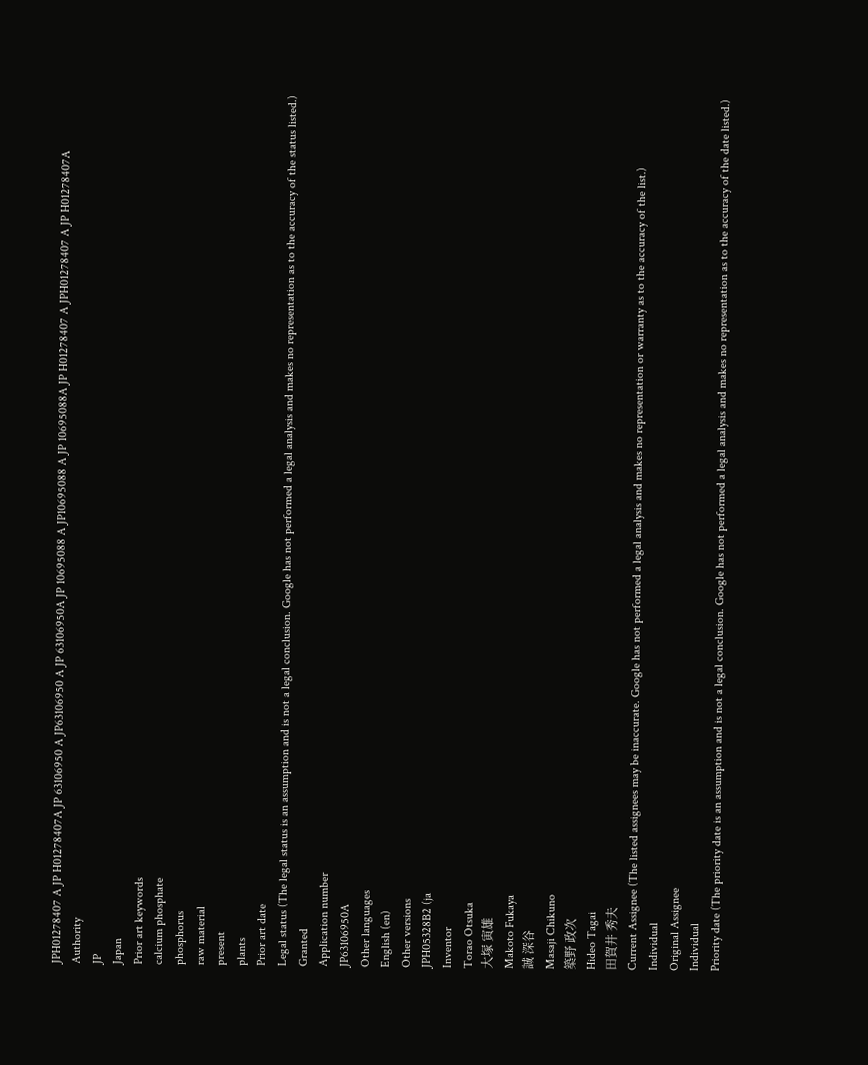JPH01278407 A JP H01278407A JP 63106950 A JP63106950 A JP 63106950A JP 10695088 A JP10695088 A JP 10695088A JP H01278407 A JPH01278407 A JP H01278407A
Authority
JP
Japan
Prior art keywords
calcium phosphate
phosphorus
raw material
present
plants
Prior art date
Legal status (The legal status is an assumption and is not a legal conclusion. Google has not performed a legal analysis and makes no representation as to the accuracy of the status listed.)
Granted
Application number
JP63106950A
Other languages
English (en)
Other versions
JPH05328B2 (ja
Inventor
Torao Otsuka
大塚 寅雄
Makoto Fukaya
誠 深谷
Masaji Chikuno
築野 政次
Hideo Tagai
田賀井 秀夫
Current Assignee (The listed assignees may be inaccurate. Google has not performed a legal analysis and makes no representation or warranty as to the accuracy of the list.)
Individual
Original Assignee
Individual
Priority date (The priority date is an assumption and is not a legal conclusion. Google has not performed a legal analysis and makes no representation as to the accuracy of the date listed.)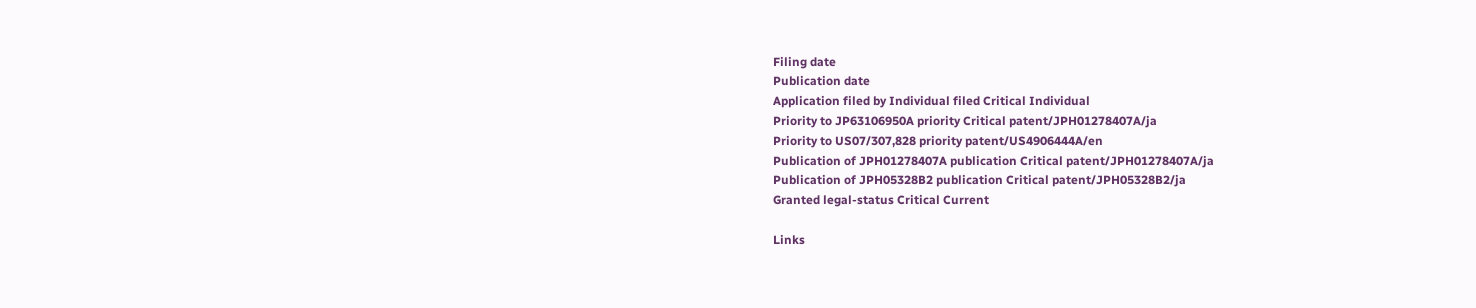Filing date
Publication date
Application filed by Individual filed Critical Individual
Priority to JP63106950A priority Critical patent/JPH01278407A/ja
Priority to US07/307,828 priority patent/US4906444A/en
Publication of JPH01278407A publication Critical patent/JPH01278407A/ja
Publication of JPH05328B2 publication Critical patent/JPH05328B2/ja
Granted legal-status Critical Current

Links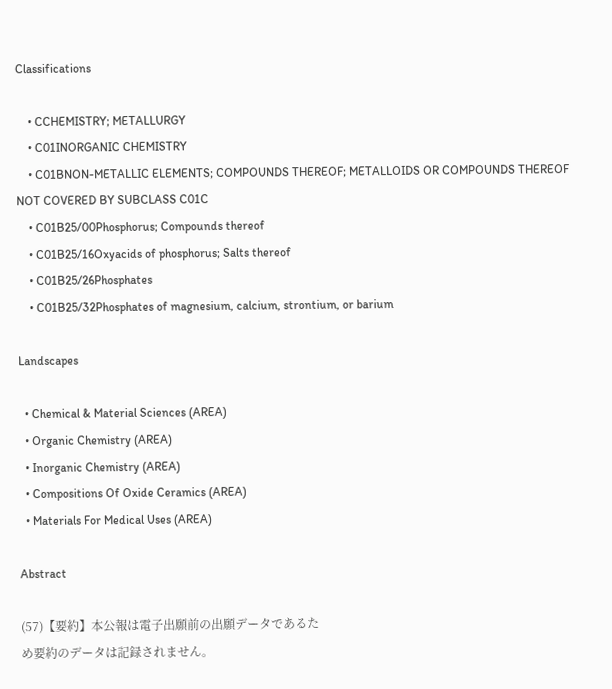Classifications

    • CCHEMISTRY; METALLURGY
    • C01INORGANIC CHEMISTRY
    • C01BNON-METALLIC ELEMENTS; COMPOUNDS THEREOF; METALLOIDS OR COMPOUNDS THEREOF NOT COVERED BY SUBCLASS C01C
    • C01B25/00Phosphorus; Compounds thereof
    • C01B25/16Oxyacids of phosphorus; Salts thereof
    • C01B25/26Phosphates
    • C01B25/32Phosphates of magnesium, calcium, strontium, or barium

Landscapes

  • Chemical & Material Sciences (AREA)
  • Organic Chemistry (AREA)
  • Inorganic Chemistry (AREA)
  • Compositions Of Oxide Ceramics (AREA)
  • Materials For Medical Uses (AREA)

Abstract

(57)【要約】本公報は電子出願前の出願データであるた
め要約のデータは記録されません。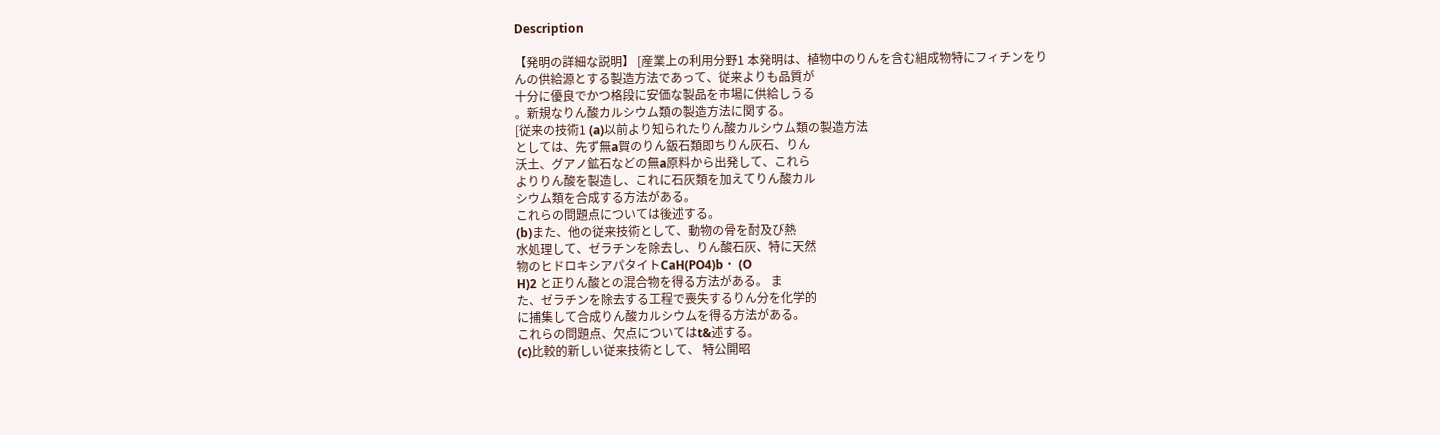Description

【発明の詳細な説明】 [産業上の利用分野1 本発明は、植物中のりんを含む組成物特にフィチンをり
んの供給源とする製造方法であって、従来よりも品質が
十分に優良でかつ格段に安価な製品を市場に供給しうる
。新規なりん酸カルシウム類の製造方法に関する。
[従来の技術1 (a)以前より知られたりん酸カルシウム類の製造方法
としては、先ず無a賀のりん鈑石類即ちりん灰石、りん
沃土、グアノ鉱石などの無a原料から出発して、これら
よりりん酸を製造し、これに石灰類を加えてりん酸カル
シウム類を合成する方法がある。
これらの問題点については後述する。
(b)また、他の従来技術として、動物の骨を酎及び熱
水処理して、ゼラチンを除去し、りん酸石灰、特に天然
物のヒドロキシアパタイトCaH(PO4)b・ (O
H)2 と正りん酸との混合物を得る方法がある。 ま
た、ゼラチンを除去する工程で喪失するりん分を化学的
に捕集して合成りん酸カルシウムを得る方法がある。
これらの問題点、欠点についてはt&述する。
(c)比較的新しい従来技術として、 特公開昭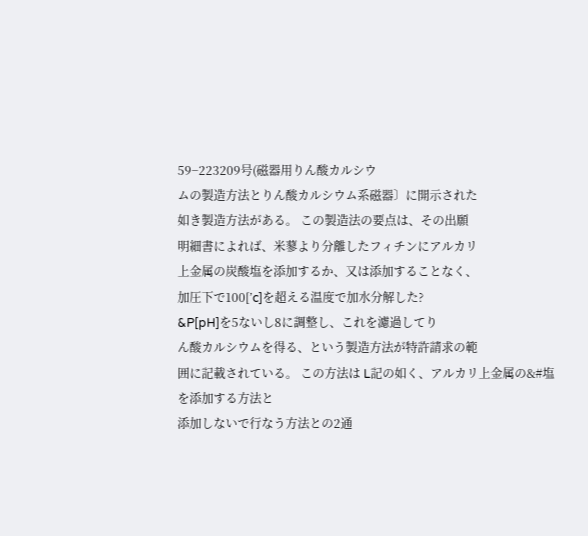59−223209号(磁器用りん酸カルシウ
ムの製造方法とりん酸カルシウム系磁器〕に開示された
如き製造方法がある。 この製造法の要点は、その出願
明細書によれば、米蓼より分離したフィチンにアルカリ
上金属の炭酸塩を添加するか、又は添加することなく、
加圧下で100[’c]を超える温度で加水分解した?
&P[pH]を5ないし8に調整し、これを濾過してり
ん酸カルシウムを得る、という製造方法が特許請求の範
囲に記載されている。 この方法は L記の如く、アルカリ上金属の&#塩を添加する方法と
添加しないで行なう方法との2通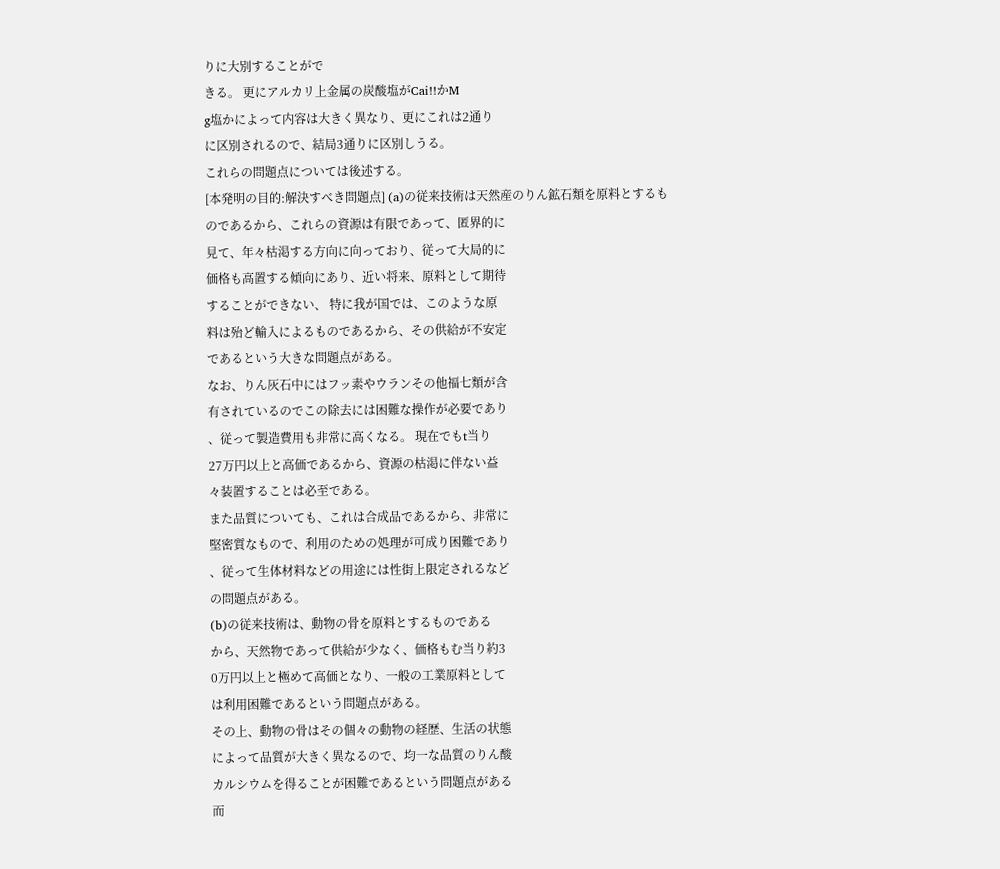りに大別することがで
きる。 更にアルカリ上金属の炭酸塩がCai!!かM
g塩かによって内容は大きく異なり、更にこれは2通り
に区別されるので、結局3通りに区別しうる。
これらの問題点については後述する。
[本発明の目的:解決すべき問題点] (a)の従来技術は天然産のりん鉱石類を原料とするも
のであるから、これらの資源は有限であって、匿界的に
見て、年々枯渇する方向に向っており、従って大局的に
価格も高置する傾向にあり、近い将来、原料として期待
することができない、 特に我が国では、このような原
料は殆ど輸入によるものであるから、その供給が不安定
であるという大きな問題点がある。
なお、りん灰石中にはフッ素やウランその他福七類が含
有されているのでこの除去には困難な操作が必要であり
、従って製造費用も非常に高くなる。 現在でもt当り
27万円以上と高価であるから、資源の枯渇に伴ない益
々装置することは必至である。
また品質についても、これは合成品であるから、非常に
堅密質なもので、利用のための処理が可成り困難であり
、従って生体材料などの用途には性街上限定されるなど
の問題点がある。
(b)の従来技術は、動物の骨を原料とするものである
から、天然物であって供給が少なく、価格もむ当り約3
0万円以上と極めて高価となり、一般の工業原料として
は利用困難であるという問題点がある。
その上、動物の骨はその個々の動物の経歴、生活の状態
によって品質が大きく異なるので、均一な品質のりん酸
カルシウムを得ることが困難であるという問題点がある
而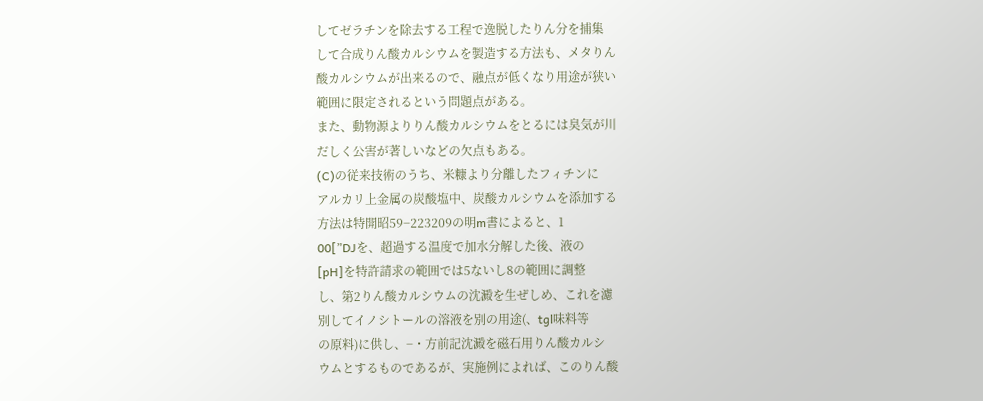してゼラチンを除去する工程で逸脱したりん分を捕集
して合成りん酸カルシウムを製造する方法も、メタりん
酸カルシウムが出来るので、融点が低くなり用途が狭い
範囲に限定されるという問題点がある。
また、動物源よりりん酸カルシウムをとるには臭気が川
だしく公害が著しいなどの欠点もある。
(C)の従来技術のうち、米糠より分離したフィチンに
アルカリ上金属の炭酸塩中、炭酸カルシウムを添加する
方法は特開昭59−223209の明m書によると、1
00[”DJを、超過する温度で加水分解した後、液の
[pH]を特許請求の範囲では5ないし8の範囲に調整
し、第2りん酸カルシウムの沈澱を生ぜしめ、これを濾
別してイノシトールの溶液を別の用途(、tgl味料等
の原料)に供し、−・方前記沈澱を磁石用りん酸カルシ
ウムとするものであるが、実施例によれば、このりん酸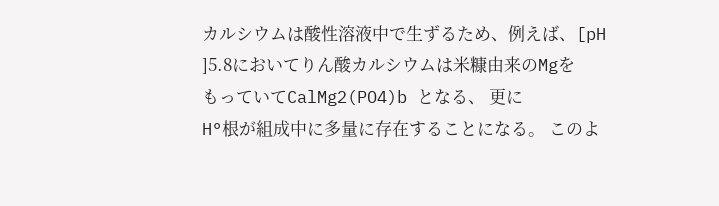カルシウムは酸性溶液中で生ずるため、例えば、[pH
]5.8においてりん酸カルシウムは米糠由来のMgを
もっていてCalMg2(PO4)b となる、 更に
H°根が組成中に多量に存在することになる。 このよ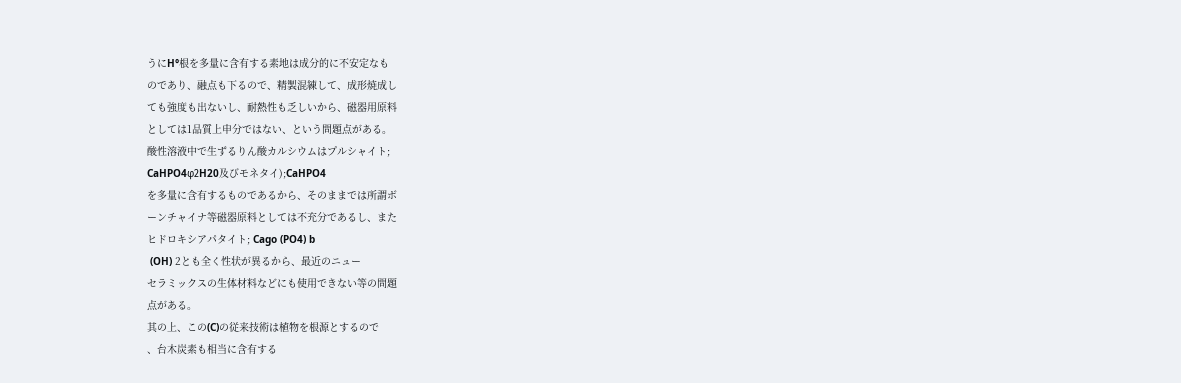うにH°根を多量に含有する素地は成分的に不安定なも
のであり、融点も下るので、精製混練して、成形焼成し
ても強度も出ないし、耐熱性も乏しいから、磁器用原料
としては1品質上申分ではない、という問題点がある。
酸性溶液中で生ずるりん酸カルシウムはプルシャイト;
CaHPO4φ2H20及びモネタイ);CaHPO4
を多量に含有するものであるから、そのままでは所謂ボ
ーンチャイナ等磁器原料としては不充分であるし、また
ヒドロキシアパタイト; Cago (PO4) b
 (OH) 2とも全く性状が異るから、最近のニュー
セラミックスの生体材料などにも使用できない等の問題
点がある。
其の上、この(C)の従来技術は植物を根源とするので
、台木炭素も相当に含有する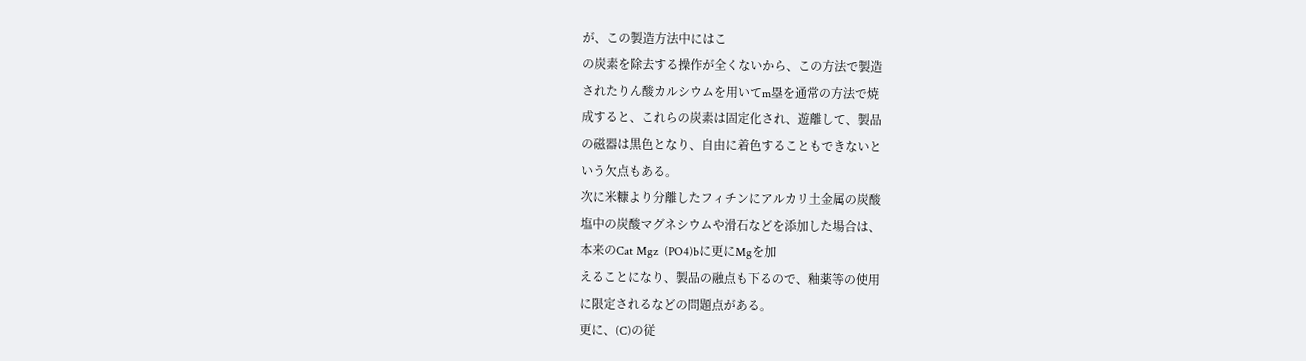が、この製造方法中にはこ
の炭素を除去する操作が全くないから、この方法で製造
されたりん酸カルシウムを用いてm塁を通常の方法で焼
成すると、これらの炭素は固定化され、遊離して、製品
の磁器は黒色となり、自由に着色することもできないと
いう欠点もある。
次に米糠より分離したフィチンにアルカリ土金属の炭酸
塩中の炭酸マグネシウムや滑石などを添加した場合は、
本来のCat Mgz  (PO4)bに更にMgを加
えることになり、製品の融点も下るので、釉薬等の使用
に限定されるなどの問題点がある。
更に、(C)の従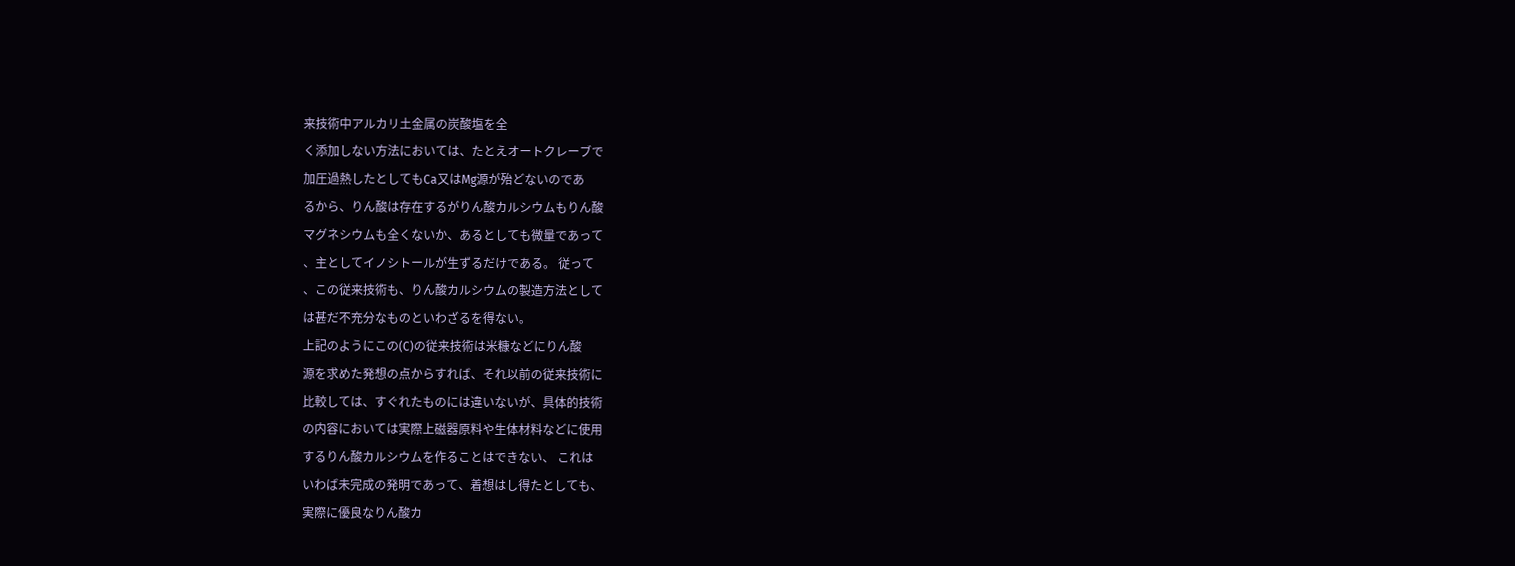来技術中アルカリ土金属の炭酸塩を全
く添加しない方法においては、たとえオートクレーブで
加圧過熱したとしてもCa又はMg源が殆どないのであ
るから、りん酸は存在するがりん酸カルシウムもりん酸
マグネシウムも全くないか、あるとしても微量であって
、主としてイノシトールが生ずるだけである。 従って
、この従来技術も、りん酸カルシウムの製造方法として
は甚だ不充分なものといわざるを得ない。
上記のようにこの(C)の従来技術は米糠などにりん酸
源を求めた発想の点からすれば、それ以前の従来技術に
比較しては、すぐれたものには違いないが、具体的技術
の内容においては実際上磁器原料や生体材料などに使用
するりん酸カルシウムを作ることはできない、 これは
いわば未完成の発明であって、着想はし得たとしても、
実際に優良なりん酸カ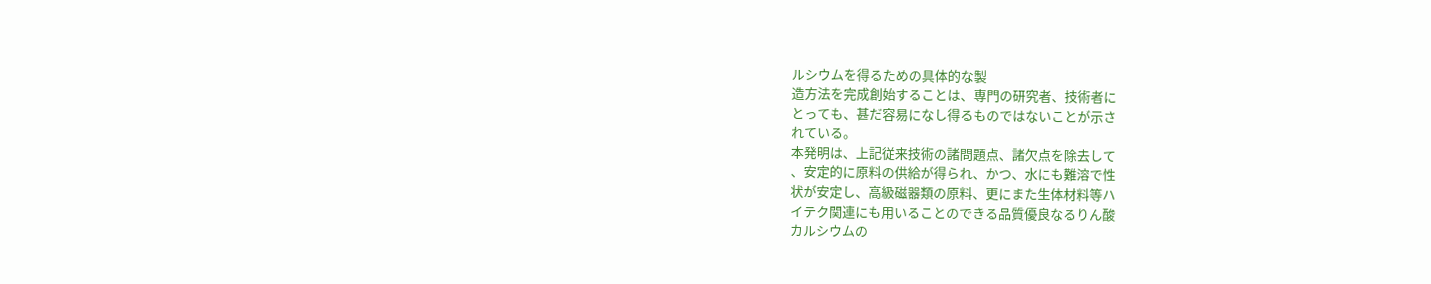ルシウムを得るための具体的な製
造方法を完成創始することは、専門の研究者、技術者に
とっても、甚だ容易になし得るものではないことが示さ
れている。
本発明は、上記従来技術の諸問題点、諸欠点を除去して
、安定的に原料の供給が得られ、かつ、水にも難溶で性
状が安定し、高級磁器類の原料、更にまた生体材料等ハ
イテク関連にも用いることのできる品質優良なるりん酸
カルシウムの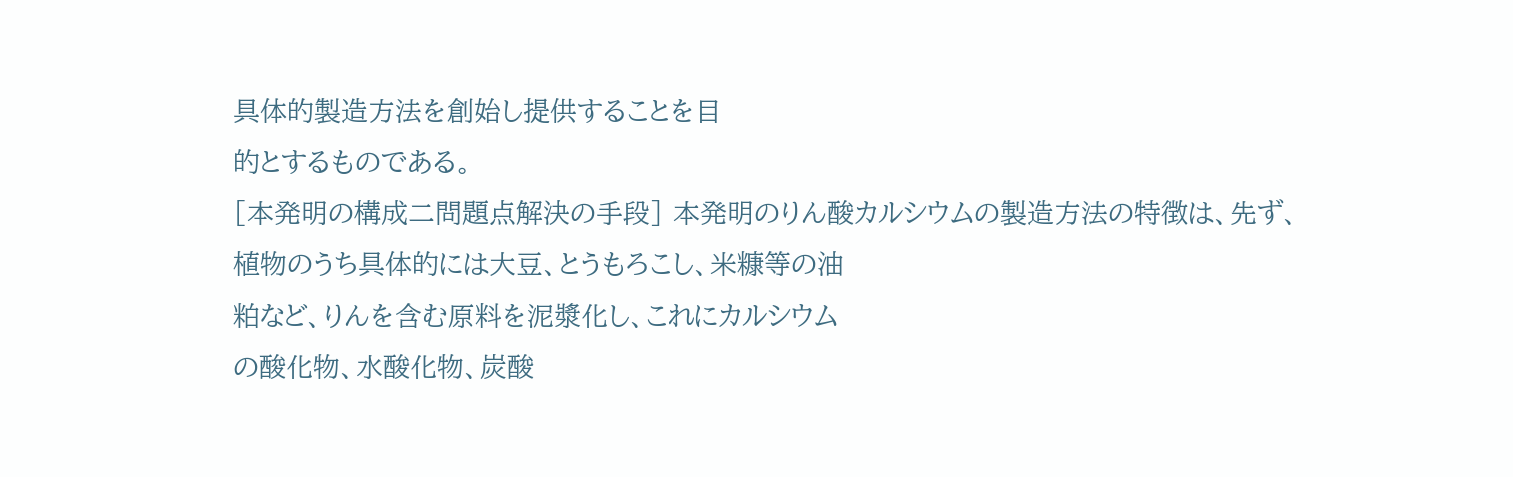具体的製造方法を創始し提供することを目
的とするものである。
[本発明の構成二問題点解決の手段] 本発明のりん酸カルシウムの製造方法の特徴は、先ず、
植物のうち具体的には大豆、とうもろこし、米糠等の油
粕など、りんを含む原料を泥漿化し、これにカルシウム
の酸化物、水酸化物、炭酸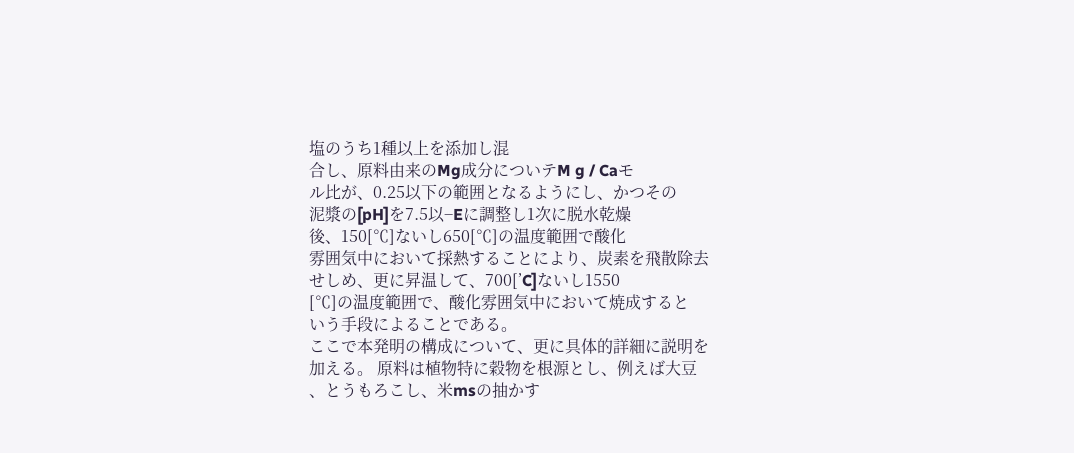塩のうち1種以上を添加し混
合し、原料由来のMg成分についテM g / Caモ
ル比が、0.25以下の範囲となるようにし、かつその
泥漿の[pH]を7.5以−Eに調整し1次に脱水乾燥
後、150[℃]ないし650[℃]の温度範囲で酸化
雰囲気中において採熱することにより、炭素を飛散除去
せしめ、更に昇温して、700[’C]ないし1550
[℃]の温度範囲で、酸化雰囲気中において焼成すると
いう手段によることである。
ここで本発明の構成について、更に具体的詳細に説明を
加える。 原料は植物特に穀物を根源とし、例えば大豆
、とうもろこし、米msの抽かす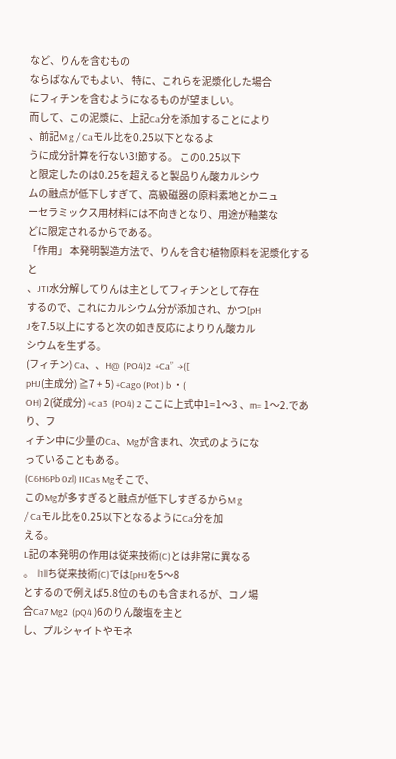など、りんを含むもの
ならばなんでもよい、 特に、これらを泥漿化した場合
にフィチンを含むようになるものが望ましい。
而して、この泥漿に、上記Ca分を添加することにより
、前記M g / Caモル比を0.25以下となるよ
うに成分計算を行ない3!節する。 この0.25以下
と限定したのは0.25を超えると製品りん酸カルシウ
ムの融点が低下しすぎて、高級磁器の原料素地とかニュ
ーセラミックス用材料には不向きとなり、用途が釉薬な
どに限定されるからである。
「作用」 本発明製造方法で、りんを含む植物原料を泥漿化すると
、JTI水分解してりんは主としてフィチンとして存在
するので、これにカルシウム分が添加され、かつ[pH
Jを7.5以上にすると次の如き反応によりりん酸カル
シウムを生ずる。
(フィチン) Ca、、H@  (PO4)2  +Ca”  →([
pHJ(主成分) ≧7 + 5) +Cago (Pot ) b ・(
OH) 2(従成分) +c a3  (PO4) 2 ここに上式中1=1〜3 、m= 1〜2.であり、フ
ィチン中に少量のCa、Mgが含まれ、次式のようにな
っていることもある。
(C6H6Pb 0zl) IICas Mgそこで、
このMgが多すぎると融点が低下しすぎるからM g
/ Caモル比を0.25以下となるようにCa分を加
える。
L記の本発明の作用は従来技術(C)とは非常に異なる
。  l1llち従来技術(C)では[pHJを5〜8
とするので例えば5.8位のものも含まれるが、コノ場
合Ca7 Mg2  (pQ4 )6のりん酸塩を主と
し、プルシャイトやモネ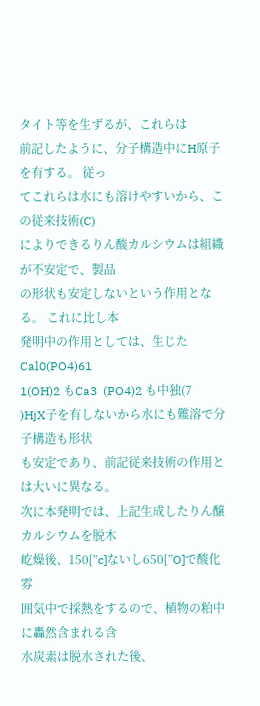タイト等を生ずるが、これらは
前記したように、分子構造中にH原子を有する。 従っ
てこれらは水にも溶けやすいから、この従来技術(C)
によりできるりん酸カルシウムは組織が不安定で、製品
の形状も安定しないという作用となる。 これに比し本
発明中の作用としては、生じたCal0(PO4)61
1(OH)2 もCa3  (PO4)2 も中独(7
)HjX子を有しないから水にも難溶で分子構造も形状
も安定であり、前記従来技術の作用とは大いに異なる。
次に本発明では、上記生成したりん醸カルシウムを脱木
屹燥後、150[”c]ないし650[”O]で酸化雰
囲気中で採熱をするので、植物の粕中に轟然含まれる含
水炭素は脱水された後、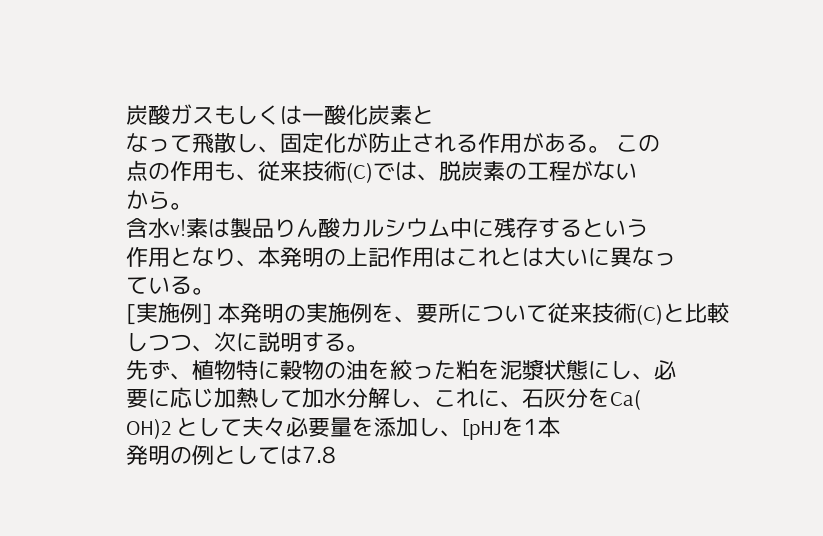炭酸ガスもしくは一酸化炭素と
なって飛散し、固定化が防止される作用がある。 この
点の作用も、従来技術(C)では、脱炭素の工程がない
から。
含水v!素は製品りん酸カルシウム中に残存するという
作用となり、本発明の上記作用はこれとは大いに異なっ
ている。
[実施例] 本発明の実施例を、要所について従来技術(C)と比較
しつつ、次に説明する。
先ず、植物特に穀物の油を絞った粕を泥漿状態にし、必
要に応じ加熱して加水分解し、これに、石灰分をCa(
OH)2 として夫々必要量を添加し、[pHJを1本
発明の例としては7.8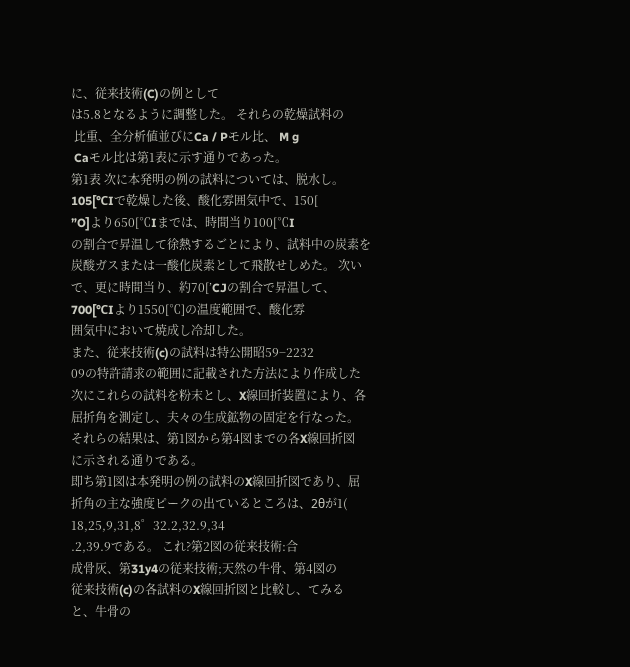に、従来技術(C)の例として
は5.8となるように調整した。 それらの乾燥試料の
 比重、全分析値並びにCa / Pモル比、 M g
 Caモル比は第1表に示す通りであった。
第1表 次に本発明の例の試料については、脱水し。
105[℃Iで乾燥した後、酸化雰囲気中で、150[
”O]より650[℃Iまでは、時間当り100[℃I
の割合で昇温して徐熱するごとにより、試料中の炭素を
炭酸ガスまたは一酸化炭素として飛散せしめた。 次い
で、更に時間当り、約70[’CJの割合で昇温して、
700[℃Iより1550[℃]の温度範囲で、酸化雰
囲気中において焼成し冷却した。
また、従来技術(c)の試料は特公開昭59−2232
09の特許請求の範囲に記載された方法により作成した
次にこれらの試料を粉末とし、X線回折装置により、各
屈折角を測定し、夫々の生成鉱物の固定を行なった。
それらの結果は、第1図から第4図までの各X線回折図
に示される通りである。
即ち第1図は本発明の例の試料のX線回折図であり、屈
折角の主な強度ピークの出ているところは、2θが1(
18,25,9,31,8゜32.2,32.9,34
.2,39.9である。 これ?第2図の従来技術:合
成骨灰、第31y4の従来技術;天然の牛骨、第4図の
従来技術(c)の各試料のX線回折図と比較し、てみる
と、牛骨の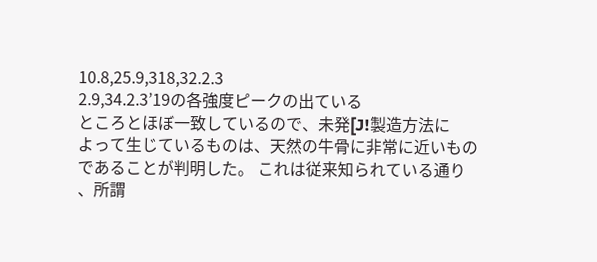10.8,25.9,318,32.2.3
2.9,34.2.3’19の各強度ピークの出ている
ところとほぼ一致しているので、未発[J!製造方法に
よって生じているものは、天然の牛骨に非常に近いもの
であることが判明した。 これは従来知られている通り
、所謂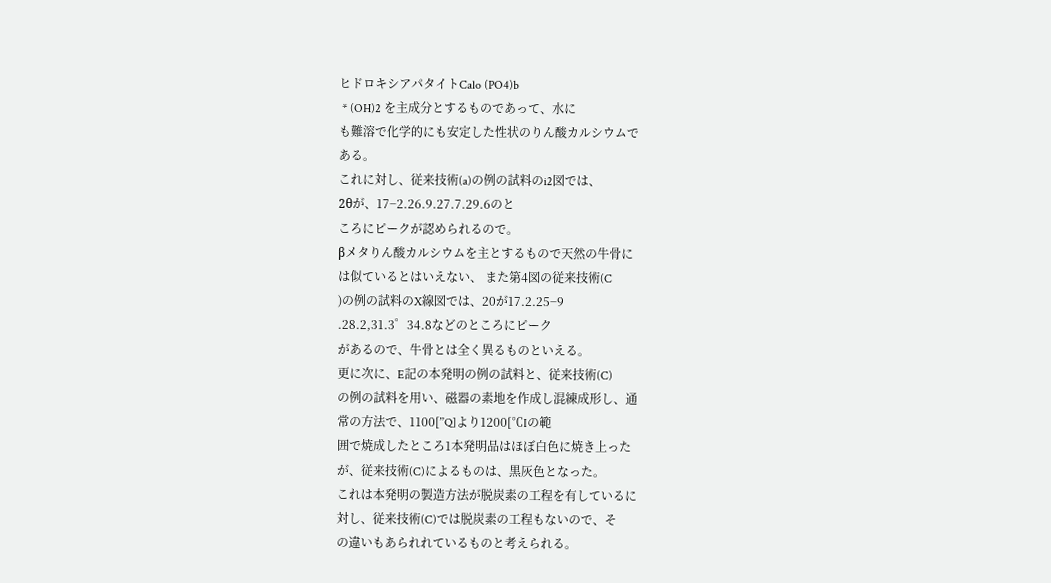ヒドロキシアパタイトCalo (PO4)b
 * (OH)2 を主成分とするものであって、水に
も難溶で化学的にも安定した性状のりん酸カルシウムで
ある。
これに対し、従来技術(a)の例の試料のi2図では、
2θが、17−2.26.9.27.7.29.6のと
ころにピークが認められるので。
βメタりん酸カルシウムを主とするもので天然の牛骨に
は似ているとはいえない、 また第4図の従来技術(C
)の例の試料のX線図では、20が17.2.25−9
.28.2,31.3゜34.8などのところにピーク
があるので、牛骨とは全く異るものといえる。
更に次に、E記の本発明の例の試料と、従来技術(C)
の例の試料を用い、磁器の素地を作成し混練成形し、通
常の方法で、1100[”Q]より1200[℃Iの範
囲で焼成したところ1本発明品はほぼ白色に焼き上った
が、従来技術(C)によるものは、黒灰色となった。
これは本発明の製造方法が脱炭素の工程を有しているに
対し、従来技術(C)では脱炭素の工程もないので、そ
の違いもあられれているものと考えられる。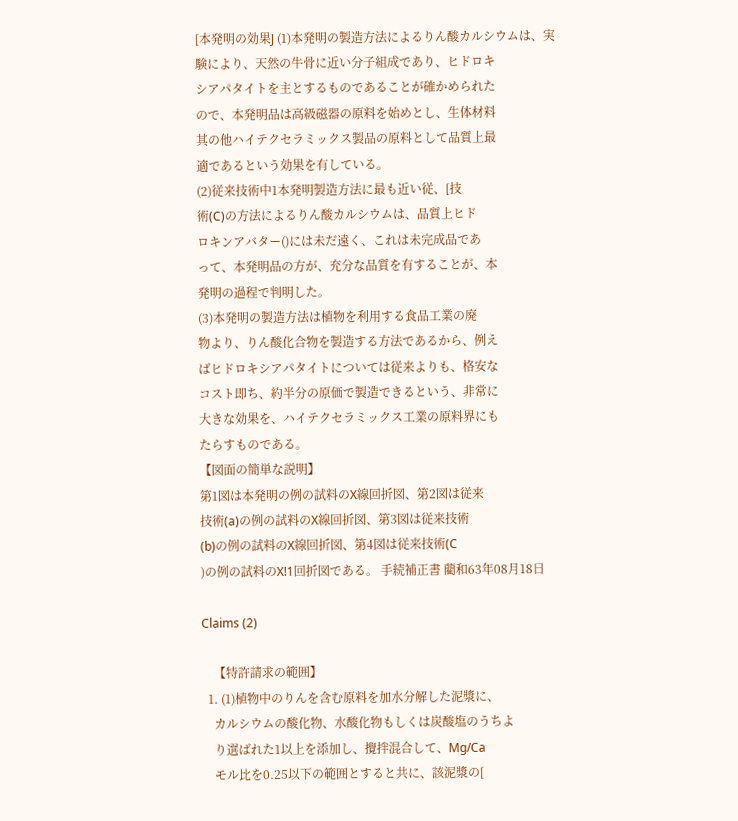[本発明の効果J (1)本発明の製造方法によるりん酸カルシウムは、実
験により、天然の牛骨に近い分子組成であり、ヒドロキ
シアパタイトを主とするものであることが確かめられた
ので、本発明品は高級磁器の原料を始めとし、生体材料
其の他ハイテクセラミックス製品の原料として品質上最
適であるという効果を有している。
(2)従来技術中1本発明製造方法に最も近い従、[技
術(C)の方法によるりん酸カルシウムは、品質上ヒド
ロキンアバター()には未だ遠く、これは未完成品であ
って、本発明品の方が、充分な品質を有することが、本
発明の過程で判明した。
(3)本発明の製造方法は植物を利用する食品工業の廃
物より、りん酸化合物を製造する方法であるから、例え
ばヒドロキシアパタイトについては従来よりも、格安な
コスト即ち、約半分の原価で製造できるという、非常に
大きな効果を、ハイテクセラミックス工業の原料界にも
たらすものである。
【図面の簡単な説明】
第1図は本発明の例の試料のX線回折図、第2図は従来
技術(a)の例の試料のX線回折図、第3図は従来技術
(b)の例の試料のX線回折図、第4図は従来技術(C
)の例の試料のX!1回折図である。 手続補正書 藺和63年08月18日

Claims (2)

    【特許請求の範囲】
  1. (1)植物中のりんを含む原料を加水分解した泥漿に、
    カルシウムの酸化物、水酸化物もしくは炭酸塩のうちよ
    り選ばれた1以上を添加し、攪拌混合して、Mg/Ca
    モル比を0.25以下の範囲とすると共に、該泥漿の[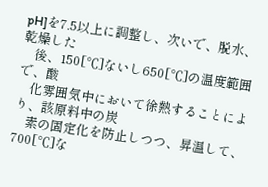pH]を7.5以上に調整し、次いで、脱水、乾燥した
    後、150[℃]ないし650[℃]の温度範囲で、酸
    化雰囲気中において徐熱することにより、該原料中の炭
    素の固定化を防止しつつ、昇温して、700[℃]な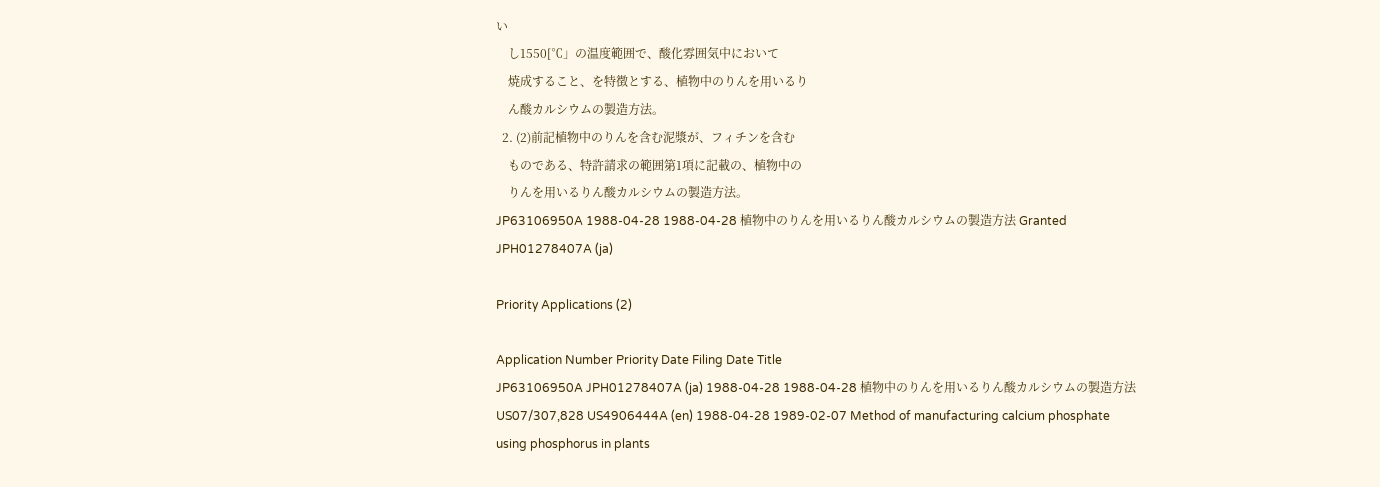い
    し1550[℃」の温度範囲で、酸化雰囲気中において
    焼成すること、を特徴とする、植物中のりんを用いるり
    ん酸カルシウムの製造方法。
  2. (2)前記植物中のりんを含む泥漿が、フィチンを含む
    ものである、特許請求の範囲第1項に記載の、植物中の
    りんを用いるりん酸カルシウムの製造方法。
JP63106950A 1988-04-28 1988-04-28 植物中のりんを用いるりん酸カルシウムの製造方法 Granted JPH01278407A (ja)

Priority Applications (2)

Application Number Priority Date Filing Date Title
JP63106950A JPH01278407A (ja) 1988-04-28 1988-04-28 植物中のりんを用いるりん酸カルシウムの製造方法
US07/307,828 US4906444A (en) 1988-04-28 1989-02-07 Method of manufacturing calcium phosphate using phosphorus in plants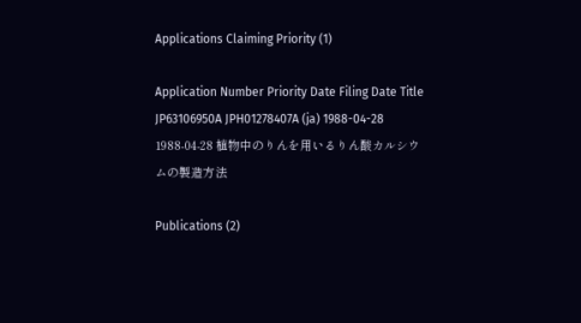Applications Claiming Priority (1)

Application Number Priority Date Filing Date Title
JP63106950A JPH01278407A (ja) 1988-04-28 1988-04-28 植物中のりんを用いるりん酸カルシウムの製造方法

Publications (2)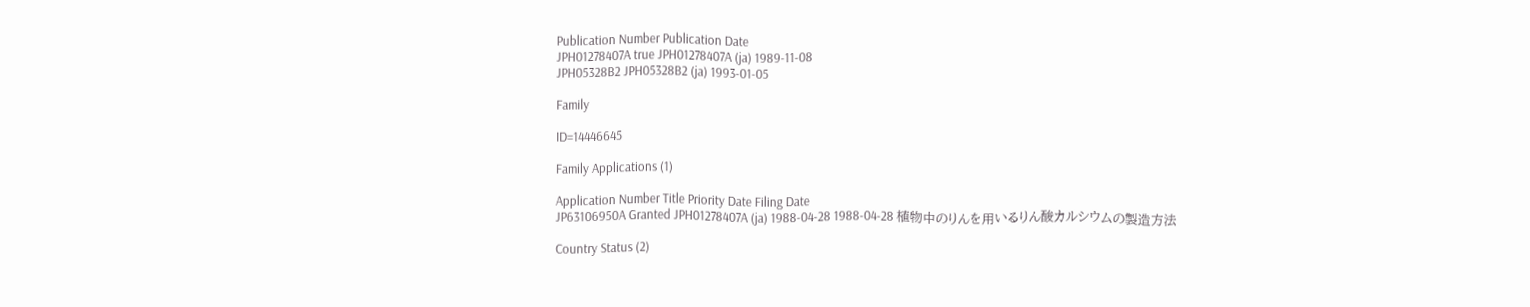Publication Number Publication Date
JPH01278407A true JPH01278407A (ja) 1989-11-08
JPH05328B2 JPH05328B2 (ja) 1993-01-05

Family

ID=14446645

Family Applications (1)

Application Number Title Priority Date Filing Date
JP63106950A Granted JPH01278407A (ja) 1988-04-28 1988-04-28 植物中のりんを用いるりん酸カルシウムの製造方法

Country Status (2)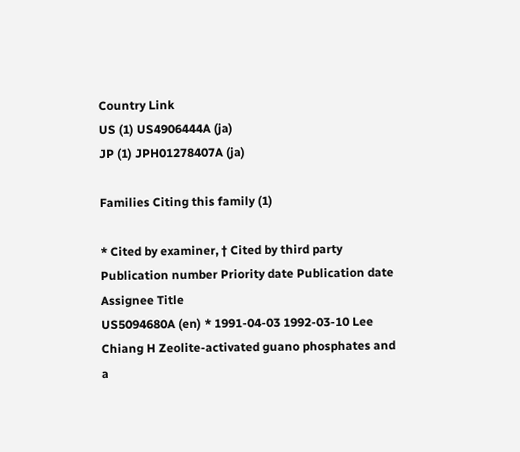Country Link
US (1) US4906444A (ja)
JP (1) JPH01278407A (ja)

Families Citing this family (1)

* Cited by examiner, † Cited by third party
Publication number Priority date Publication date Assignee Title
US5094680A (en) * 1991-04-03 1992-03-10 Lee Chiang H Zeolite-activated guano phosphates and a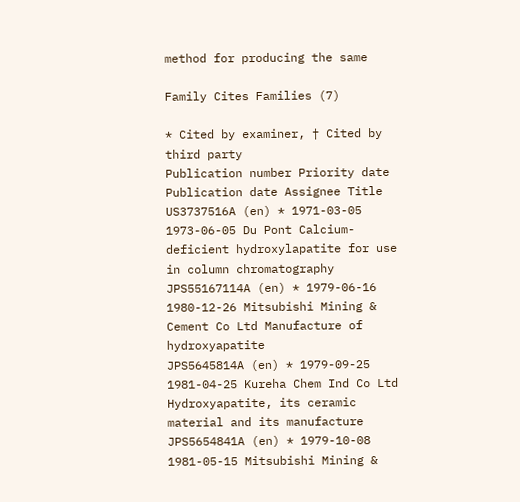method for producing the same

Family Cites Families (7)

* Cited by examiner, † Cited by third party
Publication number Priority date Publication date Assignee Title
US3737516A (en) * 1971-03-05 1973-06-05 Du Pont Calcium-deficient hydroxylapatite for use in column chromatography
JPS55167114A (en) * 1979-06-16 1980-12-26 Mitsubishi Mining & Cement Co Ltd Manufacture of hydroxyapatite
JPS5645814A (en) * 1979-09-25 1981-04-25 Kureha Chem Ind Co Ltd Hydroxyapatite, its ceramic material and its manufacture
JPS5654841A (en) * 1979-10-08 1981-05-15 Mitsubishi Mining &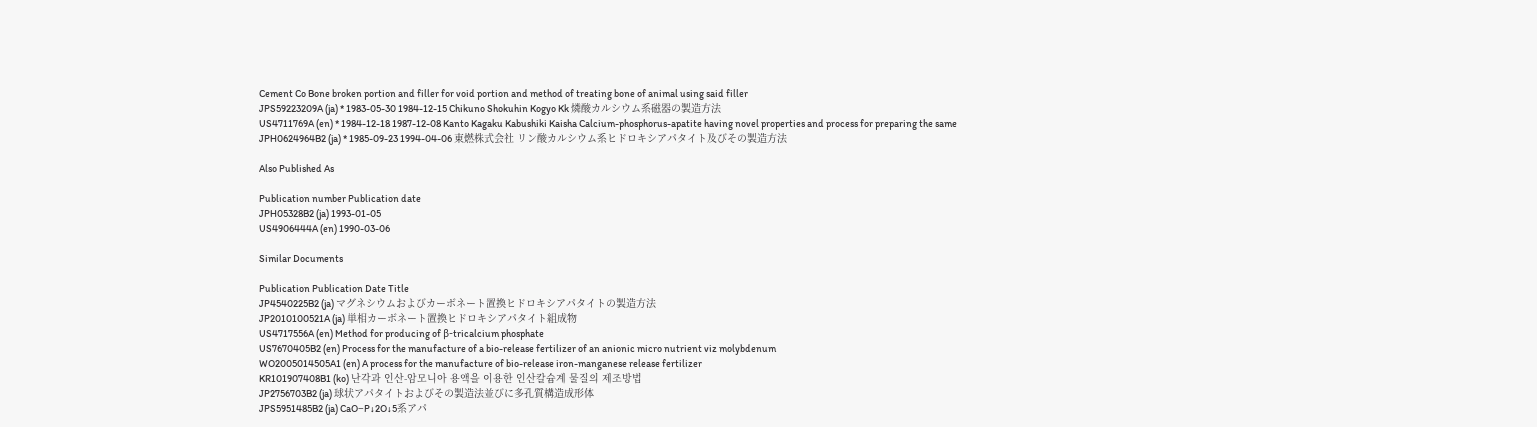Cement Co Bone broken portion and filler for void portion and method of treating bone of animal using said filler
JPS59223209A (ja) * 1983-05-30 1984-12-15 Chikuno Shokuhin Kogyo Kk 燐酸カルシウム系磁器の製造方法
US4711769A (en) * 1984-12-18 1987-12-08 Kanto Kagaku Kabushiki Kaisha Calcium-phosphorus-apatite having novel properties and process for preparing the same
JPH0624964B2 (ja) * 1985-09-23 1994-04-06 東燃株式会社 リン酸カルシウム系ヒドロキシアパタイト及びその製造方法

Also Published As

Publication number Publication date
JPH05328B2 (ja) 1993-01-05
US4906444A (en) 1990-03-06

Similar Documents

Publication Publication Date Title
JP4540225B2 (ja) マグネシウムおよびカーボネート置換ヒドロキシアパタイトの製造方法
JP2010100521A (ja) 単相カーボネート置換ヒドロキシアパタイト組成物
US4717556A (en) Method for producing of β-tricalcium phosphate
US7670405B2 (en) Process for the manufacture of a bio-release fertilizer of an anionic micro nutrient viz molybdenum
WO2005014505A1 (en) A process for the manufacture of bio-release iron-manganese release fertilizer
KR101907408B1 (ko) 난각과 인산-암모니아 용액을 이용한 인산칼슘계 물질의 제조방법
JP2756703B2 (ja) 球状アパタイトおよびその製造法並びに多孔質構造成形体
JPS5951485B2 (ja) CaO−P↓2O↓5系アパ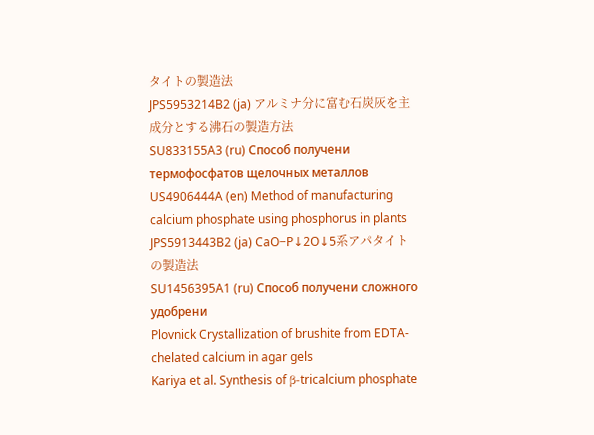タイトの製造法
JPS5953214B2 (ja) アルミナ分に富む石炭灰を主成分とする沸石の製造方法
SU833155A3 (ru) Способ получени термофосфатов щелочных металлов
US4906444A (en) Method of manufacturing calcium phosphate using phosphorus in plants
JPS5913443B2 (ja) CaO−P↓2O↓5系アパタイトの製造法
SU1456395A1 (ru) Способ получени сложного удобрени
Plovnick Crystallization of brushite from EDTA-chelated calcium in agar gels
Kariya et al. Synthesis of β-tricalcium phosphate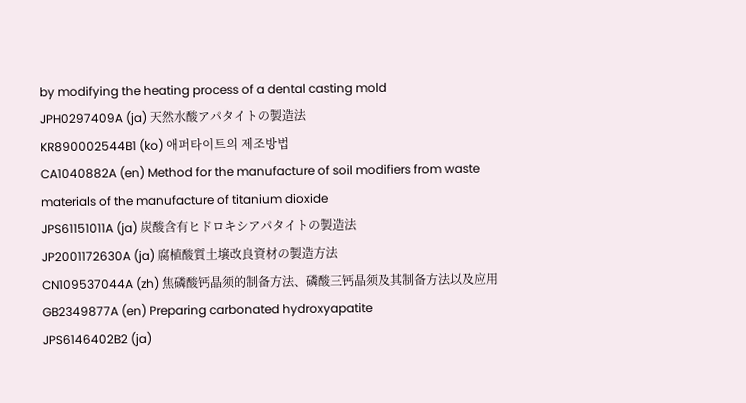by modifying the heating process of a dental casting mold
JPH0297409A (ja) 天然水酸アパタイトの製造法
KR890002544B1 (ko) 애퍼타이트의 제조방법
CA1040882A (en) Method for the manufacture of soil modifiers from waste materials of the manufacture of titanium dioxide
JPS61151011A (ja) 炭酸含有ヒドロキシアパタイトの製造法
JP2001172630A (ja) 腐植酸質土壌改良資材の製造方法
CN109537044A (zh) 焦磷酸钙晶须的制备方法、磷酸三钙晶须及其制备方法以及应用
GB2349877A (en) Preparing carbonated hydroxyapatite
JPS6146402B2 (ja)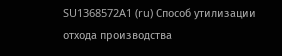SU1368572A1 (ru) Способ утилизации отхода производства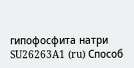гипофосфита натри
SU26263A1 (ru) Способ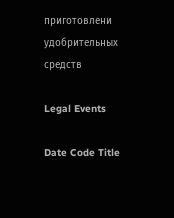приготовлени удобрительных средств

Legal Events

Date Code Title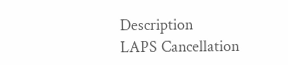Description
LAPS Cancellation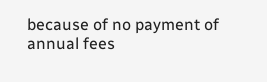because of no payment of annual fees